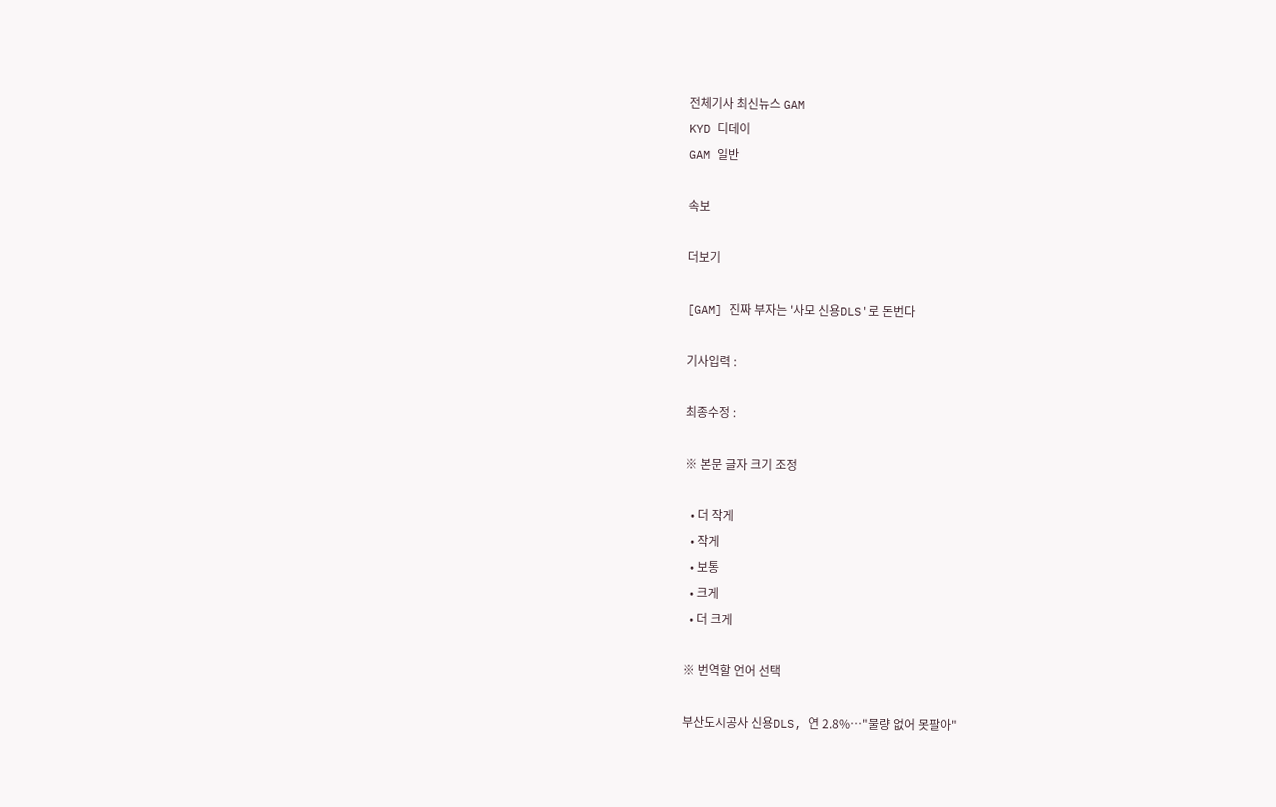전체기사 최신뉴스 GAM
KYD 디데이
GAM 일반

속보

더보기

[GAM] 진짜 부자는 '사모 신용DLS'로 돈번다

기사입력 :

최종수정 :

※ 본문 글자 크기 조정

  • 더 작게
  • 작게
  • 보통
  • 크게
  • 더 크게

※ 번역할 언어 선택

부산도시공사 신용DLS, 연 2.8%…"물량 없어 못팔아"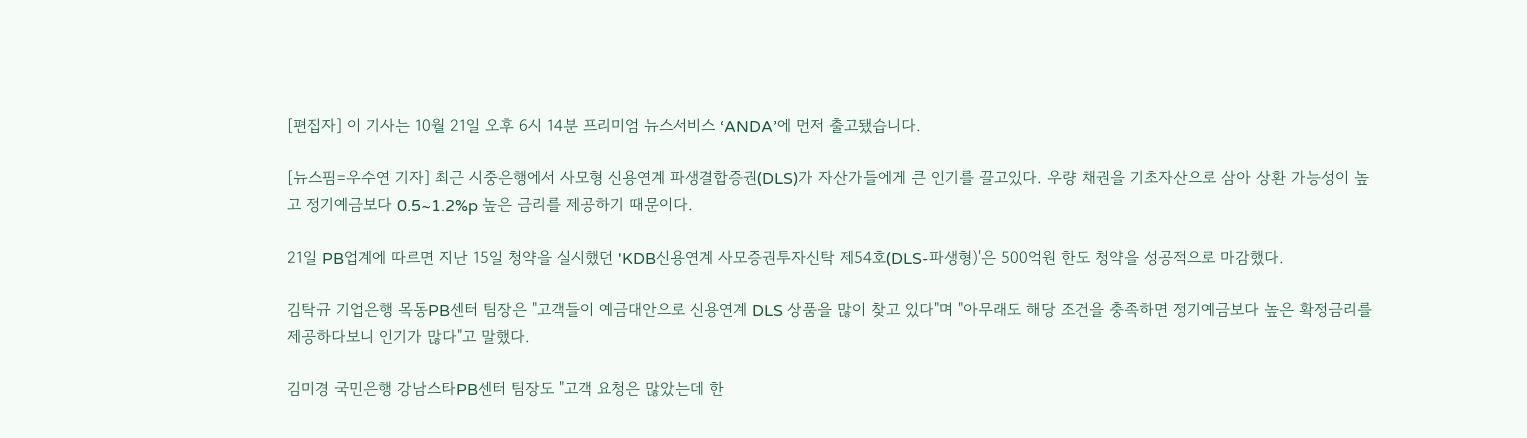[편집자] 이 기사는 10월 21일 오후 6시 14분 프리미엄 뉴스서비스 ‘ANDA’에 먼저 출고됐습니다.

[뉴스핌=우수연 기자] 최근 시중은행에서 사모형 신용연계 파생결합증권(DLS)가 자산가들에게 큰 인기를 끌고있다. 우량 채권을 기초자산으로 삼아 상환 가능성이 높고 정기예금보다 0.5~1.2%p 높은 금리를 제공하기 때문이다.

21일 PB업계에 따르면 지난 15일 청약을 실시했던 'KDB신용연계 사모증권투자신탁 제54호(DLS-파생형)'은 500억원 한도 청약을 성공적으로 마감했다.

김탁규 기업은행 목동PB센터 팀장은 "고객들이 예금대안으로 신용연계 DLS 상품을 많이 찾고 있다"며 "아무래도 해당 조건을 충족하면 정기예금보다 높은 확정금리를 제공하다보니 인기가 많다"고 말했다.

김미경 국민은행 강남스타PB센터 팀장도 "고객 요청은 많았는데 한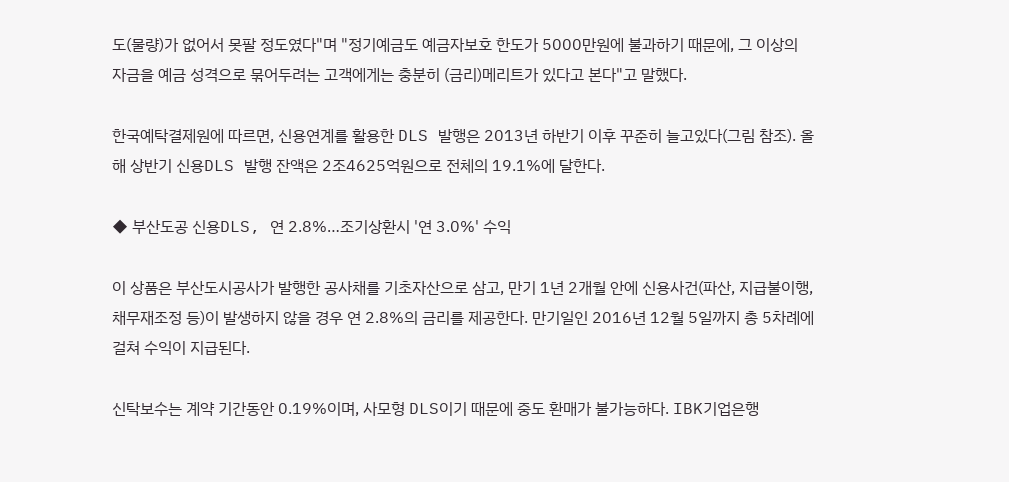도(물량)가 없어서 못팔 정도였다"며 "정기예금도 예금자보호 한도가 5000만원에 불과하기 때문에, 그 이상의 자금을 예금 성격으로 묶어두려는 고객에게는 충분히 (금리)메리트가 있다고 본다"고 말했다.

한국예탁결제원에 따르면, 신용연계를 활용한 DLS 발행은 2013년 하반기 이후 꾸준히 늘고있다(그림 참조). 올해 상반기 신용DLS 발행 잔액은 2조4625억원으로 전체의 19.1%에 달한다.

◆ 부산도공 신용DLS, 연 2.8%…조기상환시 '연 3.0%' 수익

이 상품은 부산도시공사가 발행한 공사채를 기초자산으로 삼고, 만기 1년 2개월 안에 신용사건(파산, 지급불이행, 채무재조정 등)이 발생하지 않을 경우 연 2.8%의 금리를 제공한다. 만기일인 2016년 12월 5일까지 총 5차례에 걸쳐 수익이 지급된다.

신탁보수는 계약 기간동안 0.19%이며, 사모형 DLS이기 때문에 중도 환매가 불가능하다. IBK기업은행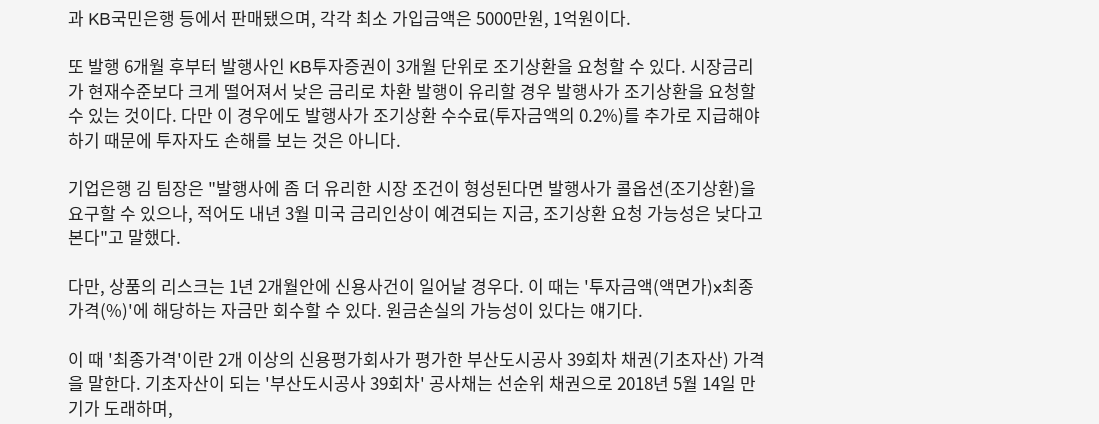과 KB국민은행 등에서 판매됐으며, 각각 최소 가입금액은 5000만원, 1억원이다.

또 발행 6개월 후부터 발행사인 KB투자증권이 3개월 단위로 조기상환을 요청할 수 있다. 시장금리가 현재수준보다 크게 떨어져서 낮은 금리로 차환 발행이 유리할 경우 발행사가 조기상환을 요청할 수 있는 것이다. 다만 이 경우에도 발행사가 조기상환 수수료(투자금액의 0.2%)를 추가로 지급해야하기 때문에 투자자도 손해를 보는 것은 아니다.

기업은행 김 팀장은 "발행사에 좀 더 유리한 시장 조건이 형성된다면 발행사가 콜옵션(조기상환)을 요구할 수 있으나, 적어도 내년 3월 미국 금리인상이 예견되는 지금, 조기상환 요청 가능성은 낮다고 본다"고 말했다.

다만, 상품의 리스크는 1년 2개월안에 신용사건이 일어날 경우다. 이 때는 '투자금액(액면가)x최종가격(%)'에 해당하는 자금만 회수할 수 있다. 원금손실의 가능성이 있다는 얘기다.

이 때 '최종가격'이란 2개 이상의 신용평가회사가 평가한 부산도시공사 39회차 채권(기초자산) 가격을 말한다. 기초자산이 되는 '부산도시공사 39회차' 공사채는 선순위 채권으로 2018년 5월 14일 만기가 도래하며,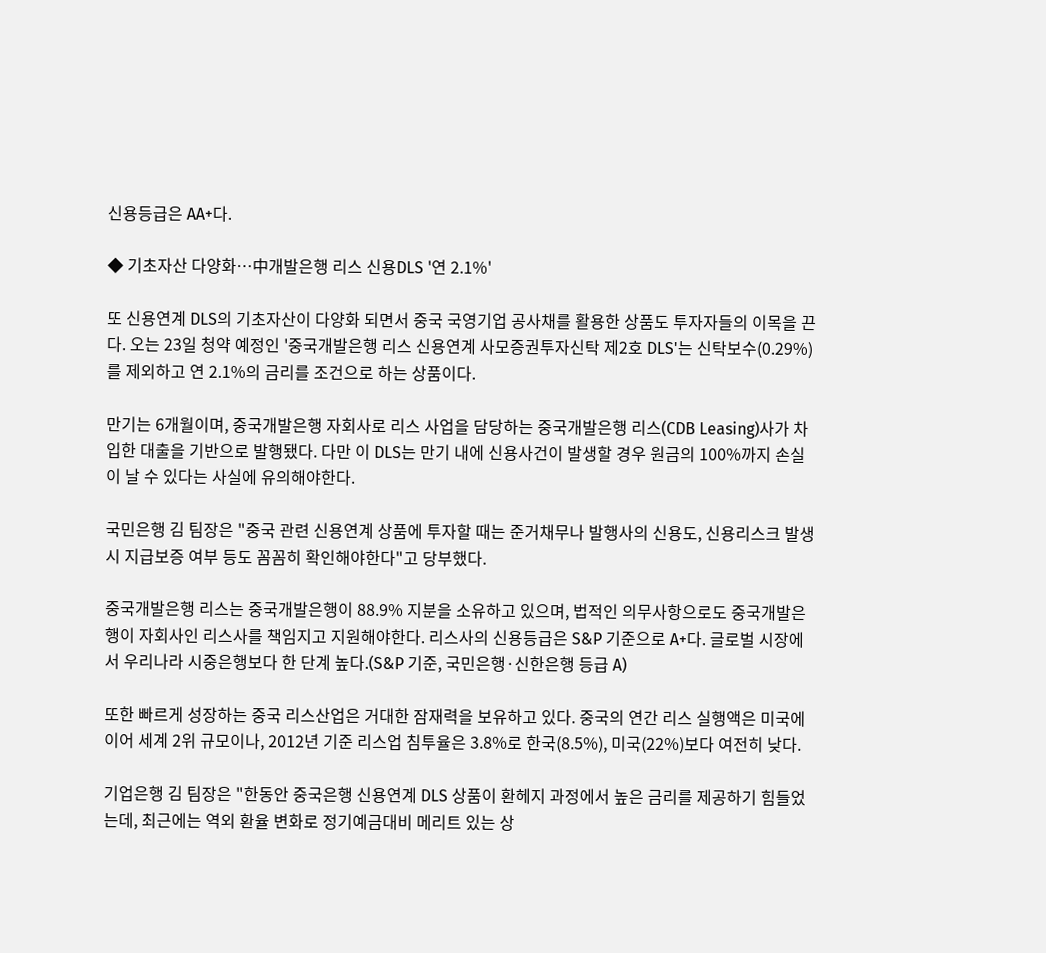신용등급은 AA+다.

◆ 기초자산 다양화…中개발은행 리스 신용DLS '연 2.1%'

또 신용연계 DLS의 기초자산이 다양화 되면서 중국 국영기업 공사채를 활용한 상품도 투자자들의 이목을 끈다. 오는 23일 청약 예정인 '중국개발은행 리스 신용연계 사모증권투자신탁 제2호 DLS'는 신탁보수(0.29%)를 제외하고 연 2.1%의 금리를 조건으로 하는 상품이다.

만기는 6개월이며, 중국개발은행 자회사로 리스 사업을 담당하는 중국개발은행 리스(CDB Leasing)사가 차입한 대출을 기반으로 발행됐다. 다만 이 DLS는 만기 내에 신용사건이 발생할 경우 원금의 100%까지 손실이 날 수 있다는 사실에 유의해야한다.

국민은행 김 팀장은 "중국 관련 신용연계 상품에 투자할 때는 준거채무나 발행사의 신용도, 신용리스크 발생시 지급보증 여부 등도 꼼꼼히 확인해야한다"고 당부했다.

중국개발은행 리스는 중국개발은행이 88.9% 지분을 소유하고 있으며, 법적인 의무사항으로도 중국개발은행이 자회사인 리스사를 책임지고 지원해야한다. 리스사의 신용등급은 S&P 기준으로 A+다. 글로벌 시장에서 우리나라 시중은행보다 한 단계 높다.(S&P 기준, 국민은행·신한은행 등급 A)

또한 빠르게 성장하는 중국 리스산업은 거대한 잠재력을 보유하고 있다. 중국의 연간 리스 실행액은 미국에 이어 세계 2위 규모이나, 2012년 기준 리스업 침투율은 3.8%로 한국(8.5%), 미국(22%)보다 여전히 낮다.

기업은행 김 팀장은 "한동안 중국은행 신용연계 DLS 상품이 환헤지 과정에서 높은 금리를 제공하기 힘들었는데, 최근에는 역외 환율 변화로 정기예금대비 메리트 있는 상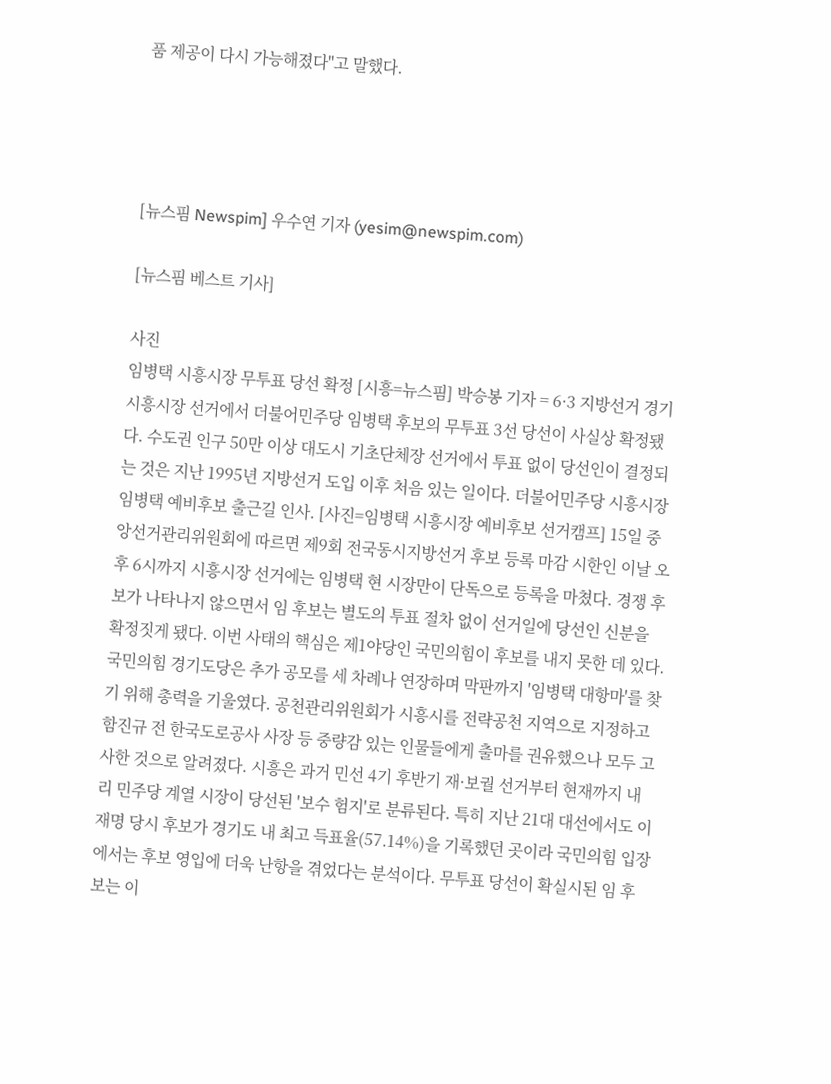품 제공이 다시 가능해졌다"고 말했다.




[뉴스핌 Newspim] 우수연 기자 (yesim@newspim.com)

[뉴스핌 베스트 기사]

사진
임병택 시흥시장 무투표 당선 확정 [시흥=뉴스핌] 박승봉 기자 = 6·3 지방선거 경기 시흥시장 선거에서 더불어민주당 임병택 후보의 무투표 3선 당선이 사실상 확정됐다. 수도권 인구 50만 이상 대도시 기초단체장 선거에서 투표 없이 당선인이 결정되는 것은 지난 1995년 지방선거 도입 이후 처음 있는 일이다. 더불어민주당 시흥시장 임병택 예비후보 출근길 인사. [사진=임병택 시흥시장 예비후보 선거캠프] 15일 중앙선거관리위원회에 따르면 제9회 전국동시지방선거 후보 등록 마감 시한인 이날 오후 6시까지 시흥시장 선거에는 임병택 현 시장만이 단독으로 등록을 마쳤다. 경쟁 후보가 나타나지 않으면서 임 후보는 별도의 투표 절차 없이 선거일에 당선인 신분을 확정짓게 됐다. 이번 사태의 핵심은 제1야당인 국민의힘이 후보를 내지 못한 데 있다. 국민의힘 경기도당은 추가 공모를 세 차례나 연장하며 막판까지 '임병택 대항마'를 찾기 위해 총력을 기울였다. 공천관리위원회가 시흥시를 전략공천 지역으로 지정하고 함진규 전 한국도로공사 사장 등 중량감 있는 인물들에게 출마를 권유했으나 모두 고사한 것으로 알려졌다. 시흥은 과거 민선 4기 후반기 재·보궐 선거부터 현재까지 내리 민주당 계열 시장이 당선된 '보수 험지'로 분류된다. 특히 지난 21대 대선에서도 이재명 당시 후보가 경기도 내 최고 득표율(57.14%)을 기록했던 곳이라 국민의힘 입장에서는 후보 영입에 더욱 난항을 겪었다는 분석이다. 무투표 당선이 확실시된 임 후보는 이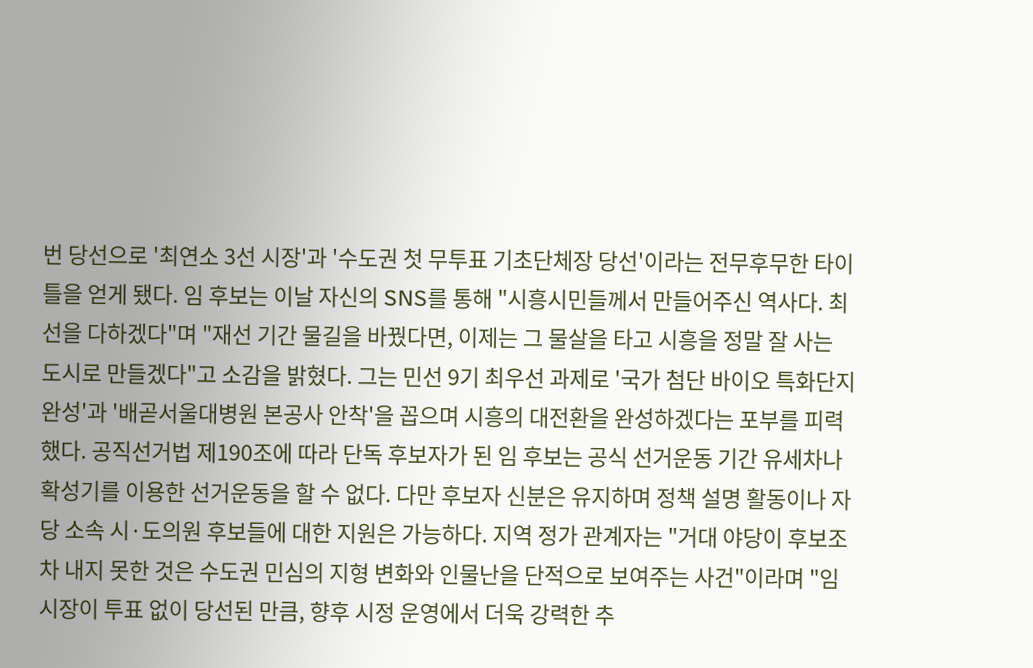번 당선으로 '최연소 3선 시장'과 '수도권 첫 무투표 기초단체장 당선'이라는 전무후무한 타이틀을 얻게 됐다. 임 후보는 이날 자신의 SNS를 통해 "시흥시민들께서 만들어주신 역사다. 최선을 다하겠다"며 "재선 기간 물길을 바꿨다면, 이제는 그 물살을 타고 시흥을 정말 잘 사는 도시로 만들겠다"고 소감을 밝혔다. 그는 민선 9기 최우선 과제로 '국가 첨단 바이오 특화단지 완성'과 '배곧서울대병원 본공사 안착'을 꼽으며 시흥의 대전환을 완성하겠다는 포부를 피력했다. 공직선거법 제190조에 따라 단독 후보자가 된 임 후보는 공식 선거운동 기간 유세차나 확성기를 이용한 선거운동을 할 수 없다. 다만 후보자 신분은 유지하며 정책 설명 활동이나 자당 소속 시·도의원 후보들에 대한 지원은 가능하다. 지역 정가 관계자는 "거대 야당이 후보조차 내지 못한 것은 수도권 민심의 지형 변화와 인물난을 단적으로 보여주는 사건"이라며 "임 시장이 투표 없이 당선된 만큼, 향후 시정 운영에서 더욱 강력한 추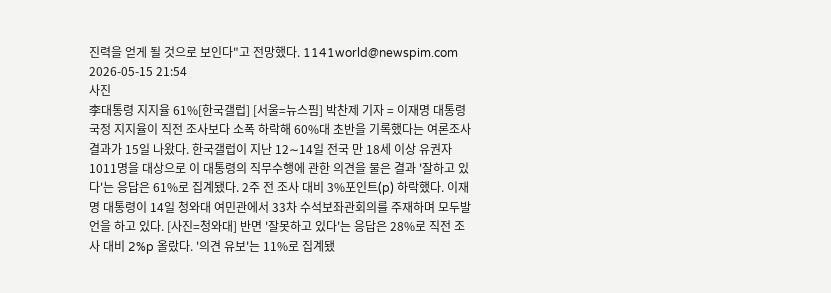진력을 얻게 될 것으로 보인다"고 전망했다. 1141world@newspim.com 2026-05-15 21:54
사진
李대통령 지지율 61%[한국갤럽] [서울=뉴스핌] 박찬제 기자 = 이재명 대통령 국정 지지율이 직전 조사보다 소폭 하락해 60%대 초반을 기록했다는 여론조사 결과가 15일 나왔다. 한국갤럽이 지난 12∼14일 전국 만 18세 이상 유권자 1011명을 대상으로 이 대통령의 직무수행에 관한 의견을 물은 결과 '잘하고 있다'는 응답은 61%로 집계됐다. 2주 전 조사 대비 3%포인트(p) 하락했다. 이재명 대통령이 14일 청와대 여민관에서 33차 수석보좌관회의를 주재하며 모두발언을 하고 있다. [사진=청와대] 반면 '잘못하고 있다'는 응답은 28%로 직전 조사 대비 2%p 올랐다. '의견 유보'는 11%로 집계됐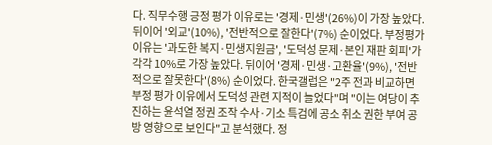다. 직무수행 긍정 평가 이유로는 '경제·민생'(26%)이 가장 높았다. 뒤이어 '외교'(10%), '전반적으로 잘한다'(7%) 순이었다. 부정평가 이유는 '과도한 복지·민생지원금', '도덕성 문제·본인 재판 회피'가 각각 10%로 가장 높았다. 뒤이어 '경제·민생·고환율'(9%), '전반적으로 잘못한다'(8%) 순이었다. 한국갤럽은 "2주 전과 비교하면 부정 평가 이유에서 도덕성 관련 지적이 늘었다"며 "이는 여당이 추진하는 윤석열 정권 조작 수사·기소 특검에 공소 취소 권한 부여 공방 영향으로 보인다"고 분석했다. 정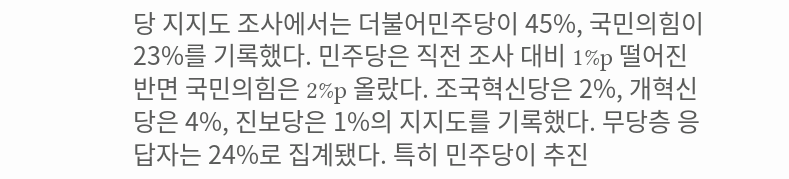당 지지도 조사에서는 더불어민주당이 45%, 국민의힘이 23%를 기록했다. 민주당은 직전 조사 대비 1%p 떨어진 반면 국민의힘은 2%p 올랐다. 조국혁신당은 2%, 개혁신당은 4%, 진보당은 1%의 지지도를 기록했다. 무당층 응답자는 24%로 집계됐다. 특히 민주당이 추진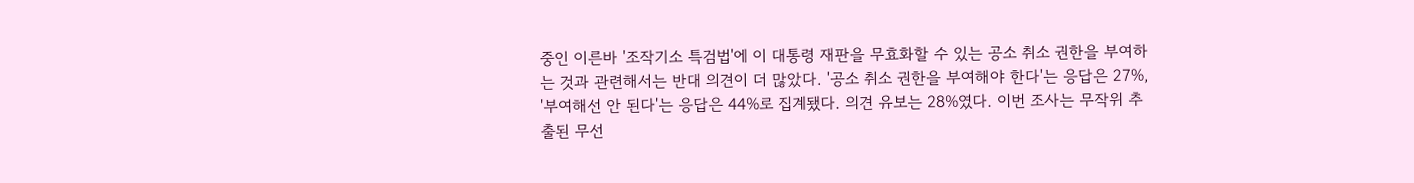중인 이른바 '조작기소 특검법'에 이 대통령 재판을 무효화할 수 있는 공소 취소 권한을 부여하는 것과 관련해서는 반대 의견이 더 많았다. '공소 취소 권한을 부여해야 한다'는 응답은 27%, '부여해선 안 된다'는 응답은 44%로 집계됐다. 의견 유보는 28%였다. 이번 조사는 무작위 추출된 무선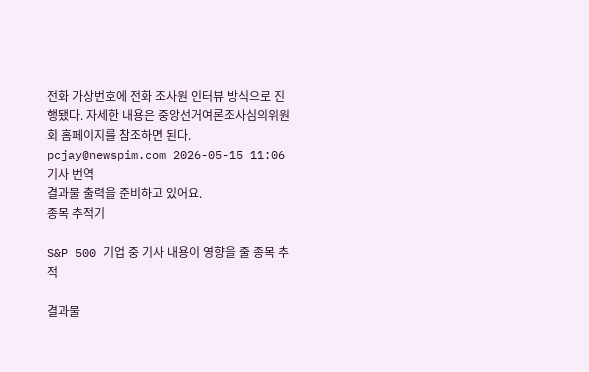전화 가상번호에 전화 조사원 인터뷰 방식으로 진행됐다. 자세한 내용은 중앙선거여론조사심의위원회 홈페이지를 참조하면 된다. pcjay@newspim.com 2026-05-15 11:06
기사 번역
결과물 출력을 준비하고 있어요.
종목 추적기

S&P 500 기업 중 기사 내용이 영향을 줄 종목 추적

결과물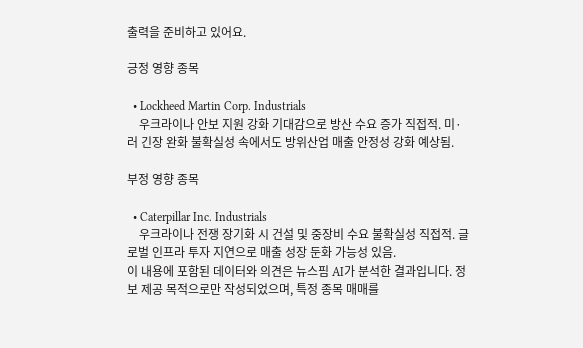출력을 준비하고 있어요.

긍정 영향 종목

  • Lockheed Martin Corp. Industrials
    우크라이나 안보 지원 강화 기대감으로 방산 수요 증가 직접적. 미·러 긴장 완화 불확실성 속에서도 방위산업 매출 안정성 강화 예상됨.

부정 영향 종목

  • Caterpillar Inc. Industrials
    우크라이나 전쟁 장기화 시 건설 및 중장비 수요 불확실성 직접적. 글로벌 인프라 투자 지연으로 매출 성장 둔화 가능성 있음.
이 내용에 포함된 데이터와 의견은 뉴스핌 AI가 분석한 결과입니다. 정보 제공 목적으로만 작성되었으며, 특정 종목 매매를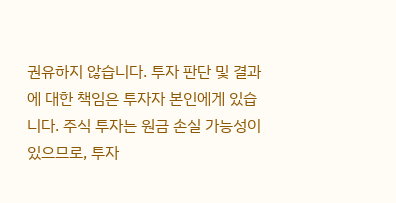권유하지 않습니다. 투자 판단 및 결과에 대한 책임은 투자자 본인에게 있습니다. 주식 투자는 원금 손실 가능성이 있으므로, 투자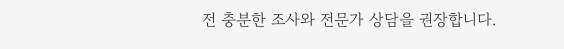전 충분한 조사와 전문가 상담을 권장합니다.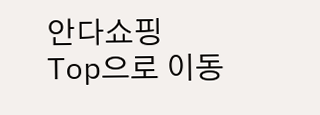안다쇼핑
Top으로 이동